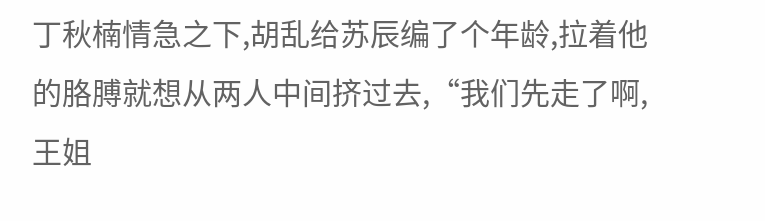丁秋楠情急之下,胡乱给苏辰编了个年龄,拉着他的胳膊就想从两人中间挤过去,“我们先走了啊,王姐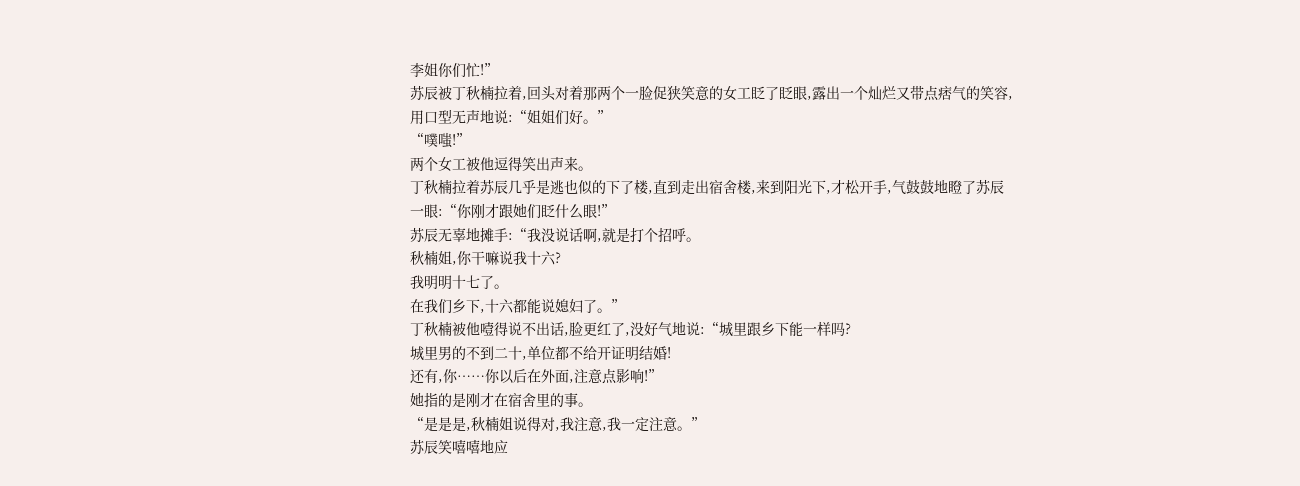李姐你们忙!”
苏辰被丁秋楠拉着,回头对着那两个一脸促狭笑意的女工眨了眨眼,露出一个灿烂又带点痞气的笑容,用口型无声地说:“姐姐们好。”
“噗嗤!”
两个女工被他逗得笑出声来。
丁秋楠拉着苏辰几乎是逃也似的下了楼,直到走出宿舍楼,来到阳光下,才松开手,气鼓鼓地瞪了苏辰一眼:“你刚才跟她们眨什么眼!”
苏辰无辜地摊手:“我没说话啊,就是打个招呼。
秋楠姐,你干嘛说我十六?
我明明十七了。
在我们乡下,十六都能说媳妇了。”
丁秋楠被他噎得说不出话,脸更红了,没好气地说:“城里跟乡下能一样吗?
城里男的不到二十,单位都不给开证明结婚!
还有,你……你以后在外面,注意点影响!”
她指的是刚才在宿舍里的事。
“是是是,秋楠姐说得对,我注意,我一定注意。”
苏辰笑嘻嘻地应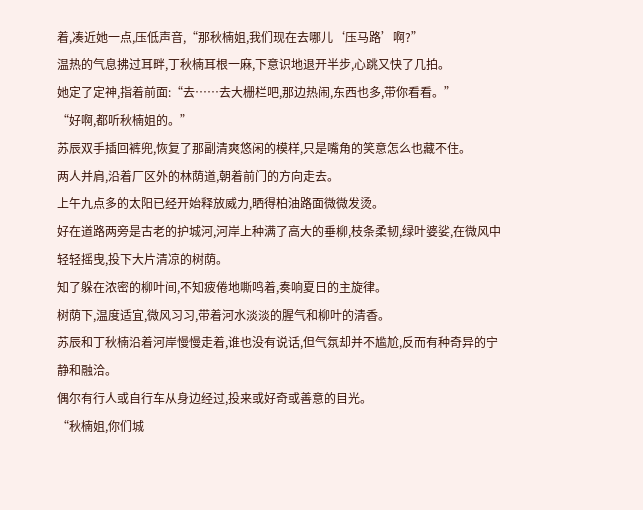着,凑近她一点,压低声音,“那秋楠姐,我们现在去哪儿‘压马路’啊?”
温热的气息拂过耳畔,丁秋楠耳根一麻,下意识地退开半步,心跳又快了几拍。
她定了定神,指着前面:“去……去大栅栏吧,那边热闹,东西也多,带你看看。”
“好啊,都听秋楠姐的。”
苏辰双手插回裤兜,恢复了那副清爽悠闲的模样,只是嘴角的笑意怎么也藏不住。
两人并肩,沿着厂区外的林荫道,朝着前门的方向走去。
上午九点多的太阳已经开始释放威力,晒得柏油路面微微发烫。
好在道路两旁是古老的护城河,河岸上种满了高大的垂柳,枝条柔韧,绿叶婆娑,在微风中轻轻摇曳,投下大片清凉的树荫。
知了躲在浓密的柳叶间,不知疲倦地嘶鸣着,奏响夏日的主旋律。
树荫下,温度适宜,微风习习,带着河水淡淡的腥气和柳叶的清香。
苏辰和丁秋楠沿着河岸慢慢走着,谁也没有说话,但气氛却并不尴尬,反而有种奇异的宁静和融洽。
偶尔有行人或自行车从身边经过,投来或好奇或善意的目光。
“秋楠姐,你们城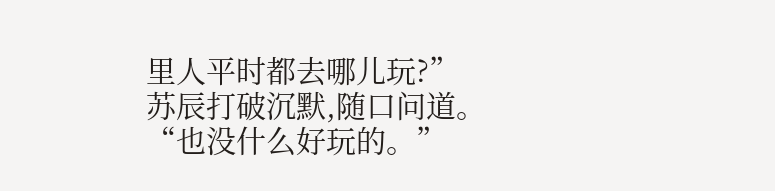里人平时都去哪儿玩?”
苏辰打破沉默,随口问道。
“也没什么好玩的。”